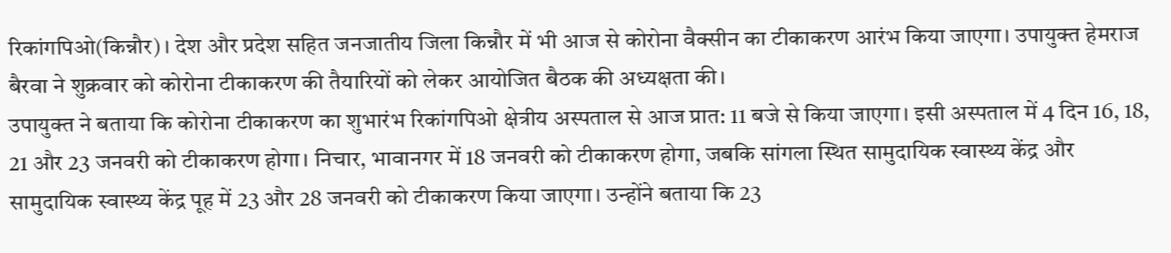रिकांगपिओ(किन्नौर)। देश और प्रदेश सहित जनजातीय जिला किन्नौर में भी आज से कोरोना वैक्सीन का टीकाकरण आरंभ किया जाएगा। उपायुक्त हेमराज बैरवा ने शुक्रवार को कोरोना टीकाकरण की तैयारियों को लेकर आयोजित बैठक की अध्यक्षता की।
उपायुक्त ने बताया कि कोरोना टीकाकरण का शुभारंभ रिकांगपिओ क्षेत्रीय अस्पताल से आज प्रात: 11 बजे से किया जाएगा। इसी अस्पताल में 4 दिन 16, 18, 21 और 23 जनवरी को टीकाकरण होगा। निचार, भावानगर में 18 जनवरी को टीकाकरण होगा, जबकि सांगला स्थित सामुदायिक स्वास्थ्य केंद्र और सामुदायिक स्वास्थ्य केंद्र पूह में 23 और 28 जनवरी को टीकाकरण किया जाएगा। उन्होंने बताया कि 23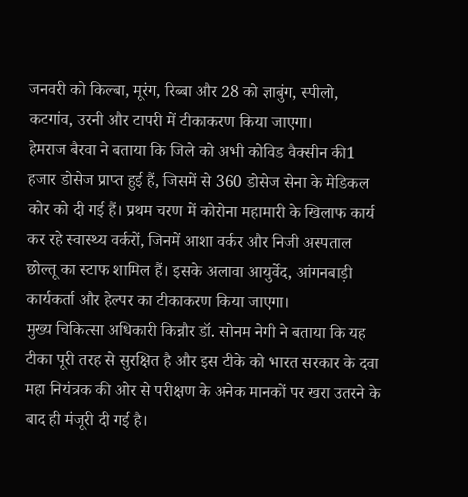जनवरी को किल्बा, मूरंग, रिब्बा और 28 को ज्ञाबुंग, स्पीलो, कटगांव, उरनी और टापरी में टीकाकरण किया जाएगा।
हेमराज बैरवा ने बताया कि जिले को अभी कोविड वैक्सीन की1 हजार डोसेज प्राप्त हुई हैं, जिसमें से 360 डोसेज सेना के मेडिकल कोर को दी गई हैं। प्रथम चरण में कोरोना महामारी के खिलाफ कार्य कर रहे स्वास्थ्य वर्करों, जिनमें आशा वर्कर और निजी अस्पताल छोल्तू का स्टाफ शामिल हैं। इसके अलावा आयुर्वेद, आंगनबाड़ी कार्यकर्ता और हेल्पर का टीकाकरण किया जाएगा।
मुख्य चिकित्सा अधिकारी किन्नौर डॉ. सोनम नेगी ने बताया कि यह टीका पूरी तरह से सुरक्षित है और इस टीके को भारत सरकार के दवा महा नियंत्रक की ओर से परीक्षण के अनेक मानकों पर खरा उतरने के बाद ही मंजूरी दी गई है।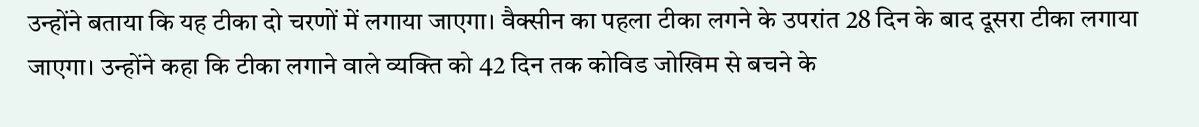उन्होंने बताया कि यह टीका दो चरणों में लगाया जाएगा। वैक्सीन का पहला टीका लगने के उपरांत 28 दिन के बाद दूसरा टीका लगाया जाएगा। उन्होंने कहा कि टीका लगाने वाले व्यक्ति को 42 दिन तक कोविड जोखिम से बचने के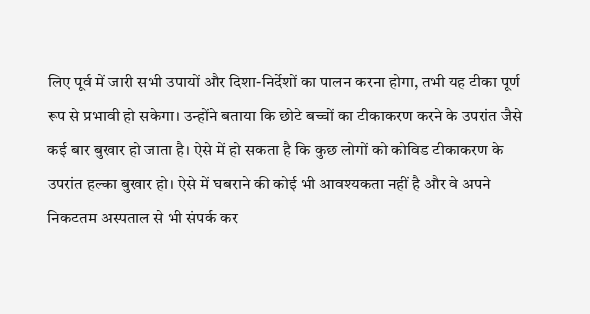लिए पूर्व में जारी सभी उपायों और दिशा-निर्देशों का पालन करना होगा, तभी यह टीका पूर्ण रूप से प्रभावी हो सकेगा। उन्होंने बताया कि छोटे बच्चों का टीकाकरण करने के उपरांत जैसे कई बार बुखार हो जाता है। ऐसे में हो सकता है कि कुछ लोगों को कोविड टीकाकरण के उपरांत हल्का बुखार हो। ऐसे में घबराने की कोई भी आवश्यकता नहीं है और वे अपने निकटतम अस्पताल से भी संपर्क कर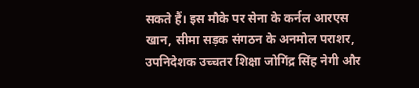सकते हैं। इस मौके पर सेना के कर्नल आरएस खान, सीमा सड़क संगठन के अनमोल पराशर, उपनिदेशक उच्चतर शिक्षा जोगिंद्र सिंह नेगी और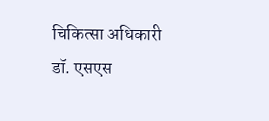चिकित्सा अधिकारी डॉ. एसएस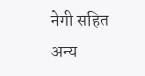नेगी सहित अन्य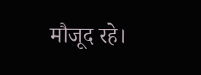मौजूद रहे।